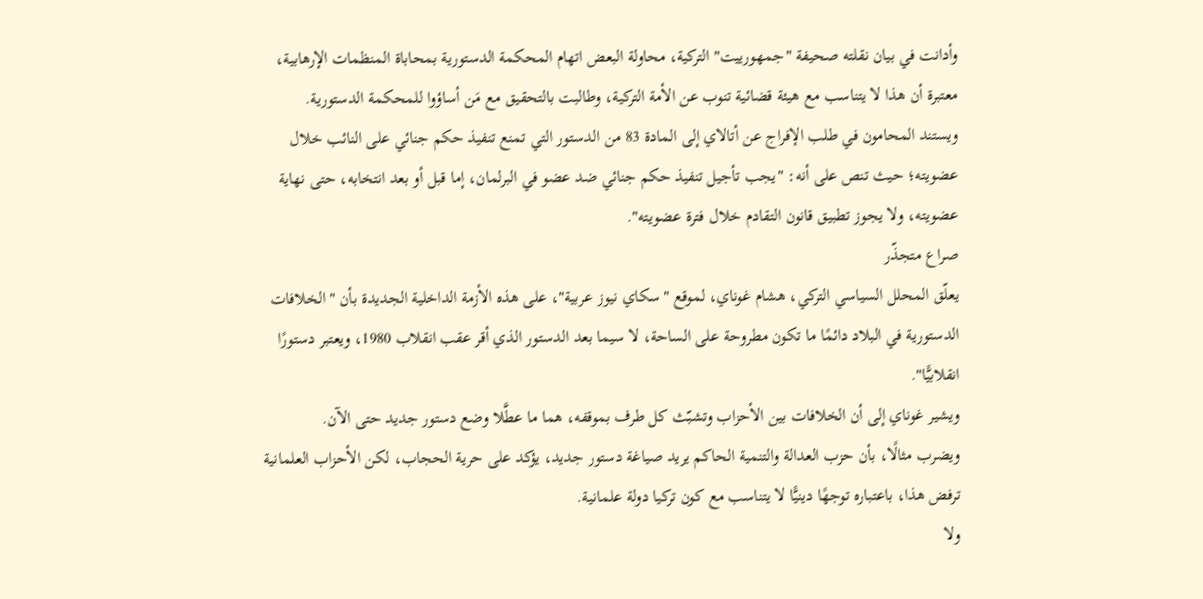وأدانت في بيان نقلته صحيفة "جمهورييت" التركية، محاولة البعض اتهام المحكمة الدستورية بمحاباة المنظمات الإرهابية، معتبرة أن هذا لا يتناسب مع هيئة قضائية تنوب عن الأمة التركية، وطالبت بالتحقيق مع مَن أساؤوا للمحكمة الدستورية.
ويستند المحامون في طلب الإفراج عن أتالاي إلى المادة 83 من الدستور التي تمنع تنفيذ حكم جنائي على النائب خلال عضويته؛ حيث تنص على أنه: "يجب تأجيل تنفيذ حكم جنائي ضد عضو في البرلمان، إما قبل أو بعد انتخابه، حتى نهاية عضويته، ولا يجوز تطبيق قانون التقادم خلال فترة عضويته".
صراع متجذّر
يعلّق المحلل السياسي التركي، هشام غوناي، لموقع "سكاي نيوز عربية"، على هذه الأزمة الداخلية الجديدة بأن "الخلافات الدستورية في البلاد دائمًا ما تكون مطروحة على الساحة، لا سيما بعد الدستور الذي أقر عقب انقلاب 1980، ويعتبر دستورًا انقلابيًّا".
ويشير غوناي إلى أن الخلافات بين الأحزاب وتشبّث كل طرف بموقفه، هما ما عطَّلا وضع دستور جديد حتى الآن.
ويضرب مثالًا، بأن حزب العدالة والتنمية الحاكم يريد صياغة دستور جديد، يؤكد على حرية الحجاب، لكن الأحزاب العلمانية ترفض هذا، باعتباره توجهًا دينيًّا لا يتناسب مع كون تركيا دولة علمانية.
ولا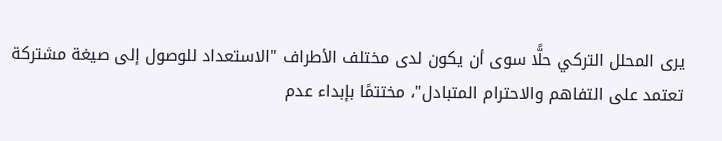يرى المحلل التركي حلًّا سوى أن يكون لدى مختلف الأطراف "الاستعداد للوصول إلى صيغة مشتركة تعتمد على التفاهم والاحترام المتبادل"، مختتمًا بإبداء عدم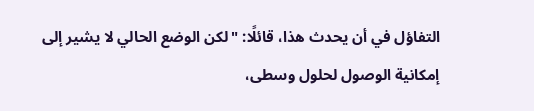التفاؤل في أن يحدث هذا، قائلًا: "لكن الوضع الحالي لا يشير إلى إمكانية الوصول لحلول وسطى،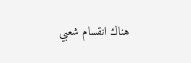هناك انقسام شعبي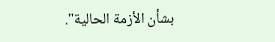بشأن الأزمة الحالية".